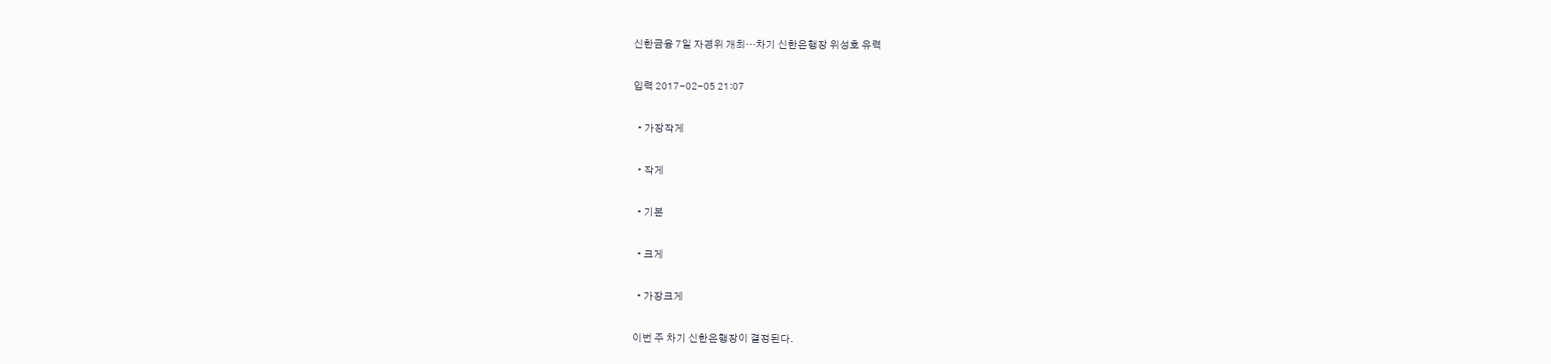신한금융 7일 자경위 개최…차기 신한은행장 위성호 유력

입력 2017-02-05 21:07

  • 가장작게

  • 작게

  • 기본

  • 크게

  • 가장크게

이번 주 차기 신한은행장이 결정된다.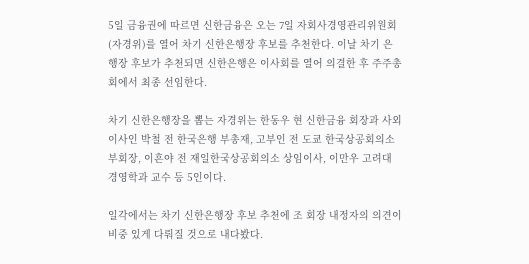5일 금융권에 따르면 신한금융은 오는 7일 자회사경영관리위원회(자경위)를 열어 차기 신한은행장 후보를 추천한다. 이날 차기 은행장 후보가 추천되면 신한은행은 이사회를 열어 의결한 후 주주총회에서 최종 선임한다.

차기 신한은행장을 뽑는 자경위는 한동우 현 신한금융 회장과 사외이사인 박철 전 한국은행 부총재, 고부인 전 도쿄 한국상공회의소 부회장, 이흔야 전 재일한국상공회의소 상임이사, 이만우 고려대 경영학과 교수 등 5인이다.

일각에서는 차기 신한은행장 후보 추천에 조 회장 내정자의 의견이 비중 있게 다뤄질 것으로 내다봤다.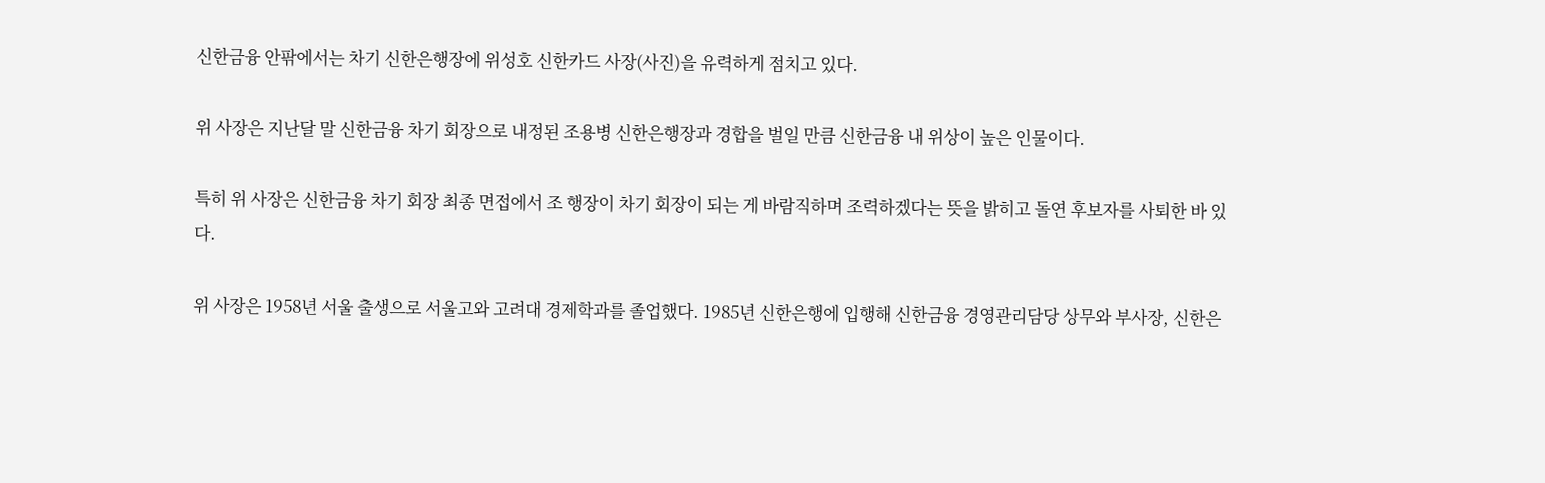신한금융 안팎에서는 차기 신한은행장에 위성호 신한카드 사장(사진)을 유력하게 점치고 있다.

위 사장은 지난달 말 신한금융 차기 회장으로 내정된 조용병 신한은행장과 경합을 벌일 만큼 신한금융 내 위상이 높은 인물이다.

특히 위 사장은 신한금융 차기 회장 최종 면접에서 조 행장이 차기 회장이 되는 게 바람직하며 조력하겠다는 뜻을 밝히고 돌연 후보자를 사퇴한 바 있다.

위 사장은 1958년 서울 출생으로 서울고와 고려대 경제학과를 졸업했다. 1985년 신한은행에 입행해 신한금융 경영관리담당 상무와 부사장, 신한은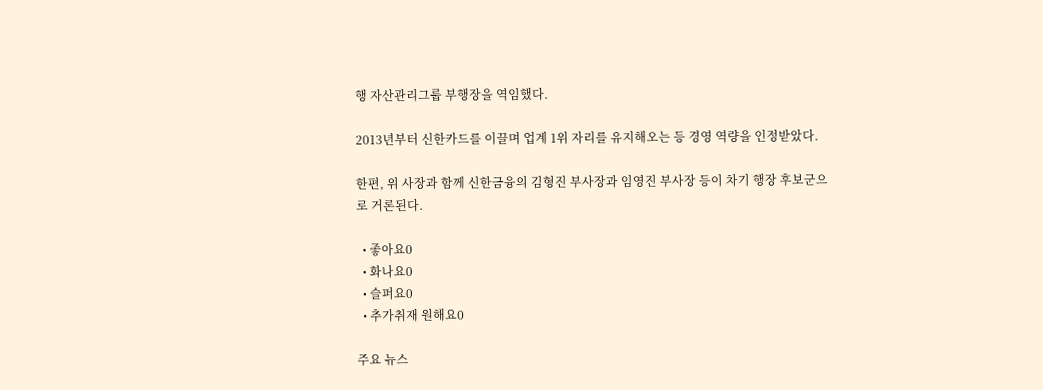행 자산관리그룹 부행장을 역임했다.

2013년부터 신한카드를 이끌며 업계 1위 자리를 유지해오는 등 경영 역량을 인정받았다.

한편, 위 사장과 함께 신한금융의 김형진 부사장과 임영진 부사장 등이 차기 행장 후보군으로 거론된다.

  • 좋아요0
  • 화나요0
  • 슬퍼요0
  • 추가취재 원해요0

주요 뉴스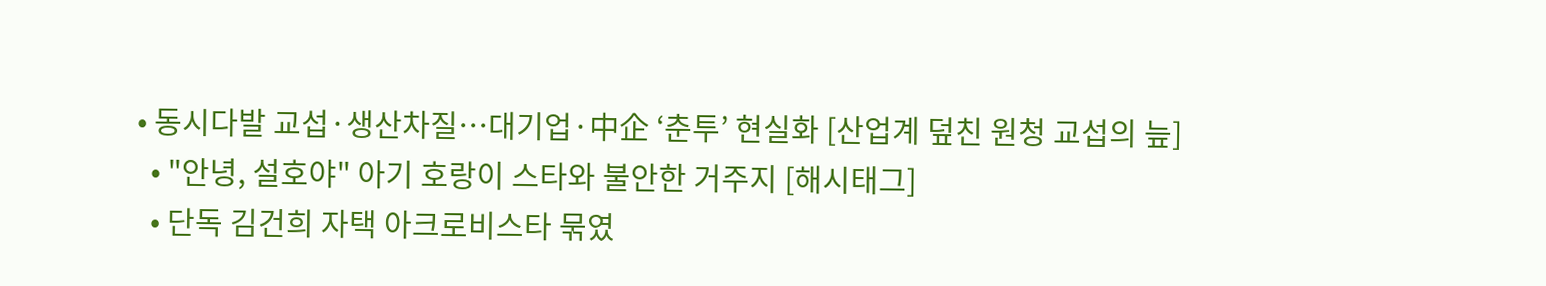• 동시다발 교섭·생산차질…대기업·中企 ‘춘투’ 현실화 [산업계 덮친 원청 교섭의 늪]
  • "안녕, 설호야" 아기 호랑이 스타와 불안한 거주지 [해시태그]
  • 단독 김건희 자택 아크로비스타 묶였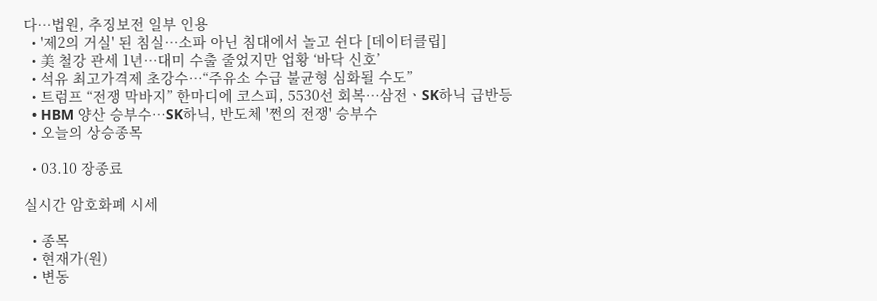다…법원, 추징보전 일부 인용
  • '제2의 거실' 된 침실…소파 아닌 침대에서 놀고 쉰다 [데이터클립]
  • 美 철강 관세 1년…대미 수출 줄었지만 업황 ‘바닥 신호’
  • 석유 최고가격제 초강수…“주유소 수급 불균형 심화될 수도”
  • 트럼프 “전쟁 막바지” 한마디에 코스피, 5530선 회복⋯삼전ㆍSK하닉 급반등
  • HBM 양산 승부수…SK하닉, 반도체 '쩐의 전쟁' 승부수
  • 오늘의 상승종목

  • 03.10 장종료

실시간 암호화폐 시세

  • 종목
  • 현재가(원)
  • 변동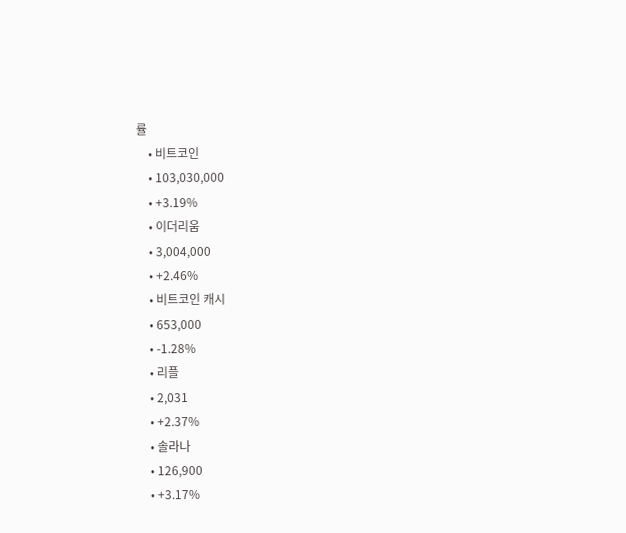률
    • 비트코인
    • 103,030,000
    • +3.19%
    • 이더리움
    • 3,004,000
    • +2.46%
    • 비트코인 캐시
    • 653,000
    • -1.28%
    • 리플
    • 2,031
    • +2.37%
    • 솔라나
    • 126,900
    • +3.17%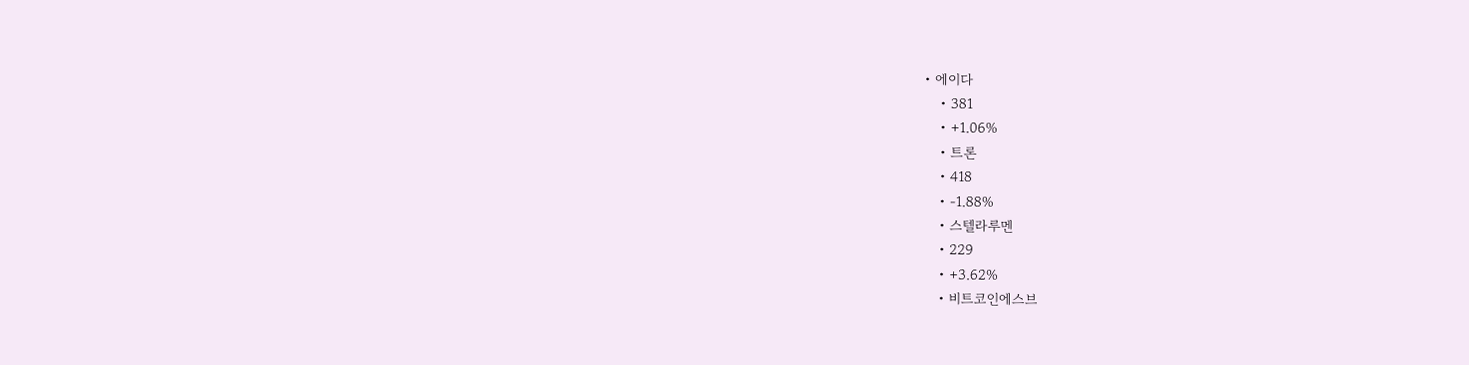• 에이다
    • 381
    • +1.06%
    • 트론
    • 418
    • -1.88%
    • 스텔라루멘
    • 229
    • +3.62%
    • 비트코인에스브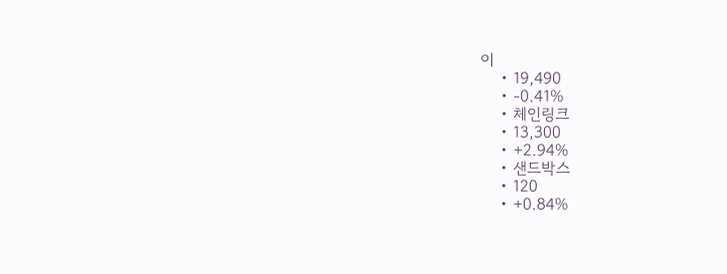이
    • 19,490
    • -0.41%
    • 체인링크
    • 13,300
    • +2.94%
    • 샌드박스
    • 120
    • +0.84%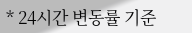* 24시간 변동률 기준